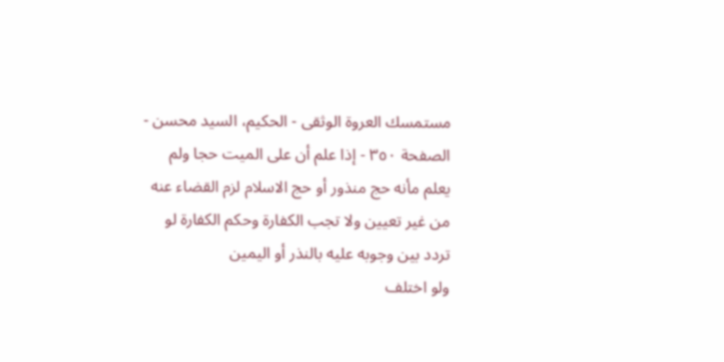مستمسك العروة الوثقى - الحكيم، السيد محسن - الصفحة ٣٥٠ - إذا علم أن على الميت حجا ولم يعلم مأنه حج منذور أو حج الاسلام لزم القضاء عنه من غير تعيين ولا تجب الكفارة وحكم الكفارة لو تردد بين وجوبه عليه بالنذر أو اليمين
ولو اختلف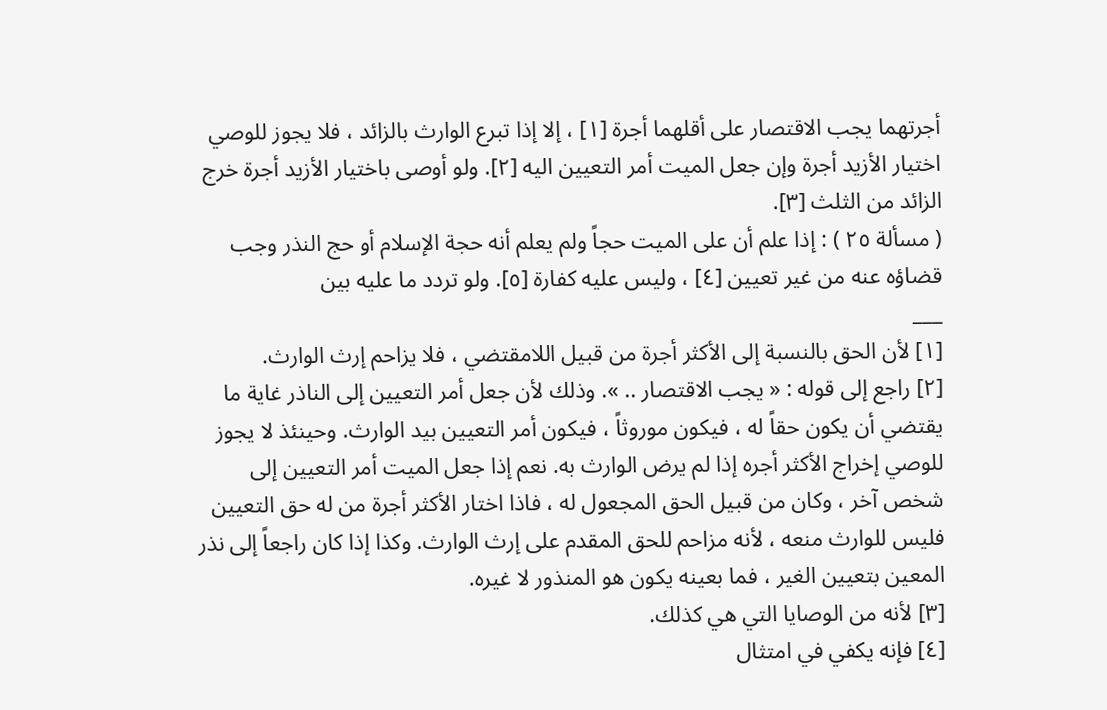أجرتهما يجب الاقتصار على أقلهما أجرة [١] ، إلا إذا تبرع الوارث بالزائد ، فلا يجوز للوصي اختيار الأزيد أجرة وإن جعل الميت أمر التعيين اليه [٢]. ولو أوصى باختيار الأزيد أجرة خرج الزائد من الثلث [٣].
( مسألة ٢٥ ) : إذا علم أن على الميت حجاً ولم يعلم أنه حجة الإسلام أو حج النذر وجب قضاؤه عنه من غير تعيين [٤] ، وليس عليه كفارة [٥]. ولو تردد ما عليه بين
___
[١] لأن الحق بالنسبة إلى الأكثر أجرة من قبيل اللامقتضي ، فلا يزاحم إرث الوارث.
[٢] راجع إلى قوله : « يجب الاقتصار .. ». وذلك لأن جعل أمر التعيين إلى الناذر غاية ما يقتضي أن يكون حقاً له ، فيكون موروثاً ، فيكون أمر التعيين بيد الوارث. وحينئذ لا يجوز للوصي إخراج الأكثر أجره إذا لم يرض الوارث به. نعم إذا جعل الميت أمر التعيين إلى شخص آخر ، وكان من قبيل الحق المجعول له ، فاذا اختار الأكثر أجرة من له حق التعيين فليس للوارث منعه ، لأنه مزاحم للحق المقدم على إرث الوارث. وكذا إذا كان راجعاً إلى نذر المعين بتعيين الغير ، فما بعينه يكون هو المنذور لا غيره.
[٣] لأنه من الوصايا التي هي كذلك.
[٤] فإنه يكفي في امتثال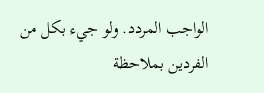الواجب المردد. ولو جيء بكل من الفردين بملاحظة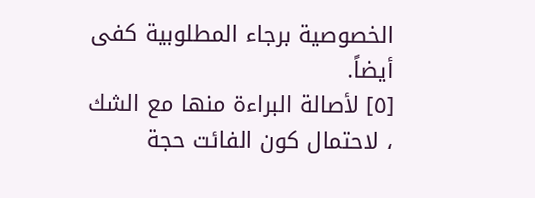الخصوصية برجاء المطلوبية كفى أيضاً.
[٥] لأصالة البراءة منها مع الشك ، لاحتمال كون الفائت حجة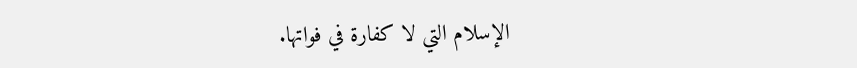الإسلام التي لا كفارة في فواتها.